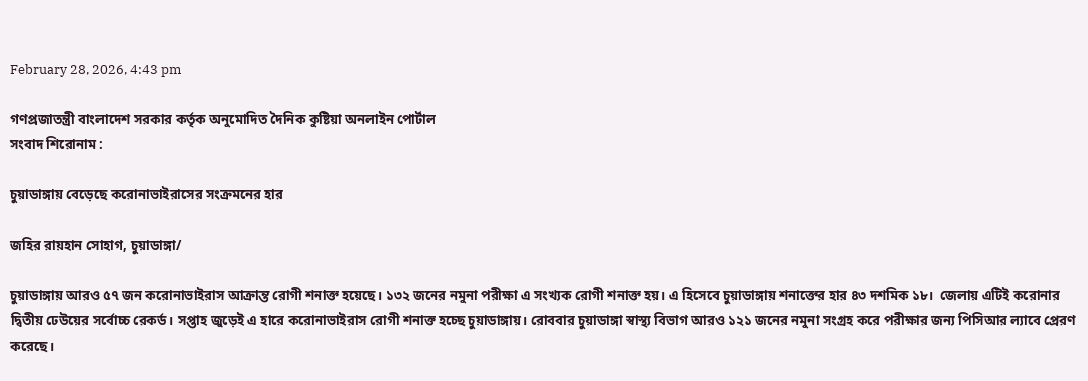February 28, 2026, 4:43 pm

গণপ্রজাতন্ত্রী বাংলাদেশ সরকার কর্তৃক অনুমোদিত দৈনিক কুষ্টিয়া অনলাইন পোর্টাল
সংবাদ শিরোনাম :

চুয়াডাঙ্গায় বেড়েছে করোনাভাইরাসের সংক্রমনের হার

জহির রায়হান সোহাগ, চুয়াডাঙ্গা/

চুয়াডাঙ্গায় আরও ৫৭ জন করোনাভাইরাস আক্রান্ত রোগী শনাক্ত হয়েছে। ১৩২ জনের নমুনা পরীক্ষা এ সংখ্যক রোগী শনাক্ত হয়। এ হিসেবে চুয়াডাঙ্গায় শনাক্তের হার ৪৩ দশমিক ১৮।  জেলায় এটিই করোনার দ্বিতীয় ঢেউয়ের সর্বোচ্চ রেকর্ড। সপ্তাহ জুড়েই এ হারে করোনাভাইরাস রোগী শনাক্ত হচ্ছে চুয়াডাঙ্গায়। রোববার চুয়াডাঙ্গা স্বাস্থ্য বিভাগ আরও ১২১ জনের নমুনা সংগ্রহ করে পরীক্ষার জন্য পিসিআর ল্যাবে প্রেরণ করেছে।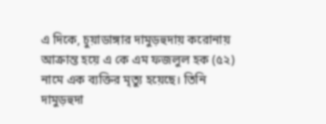এ দিকে, চুয়াডাঙ্গার দামুড়হুদায় করোনায় আক্রান্ত হয়ে এ কে এম ফজলুল হক (৫২) নামে এক ব্যক্তির মৃত্যু হয়েছে। তিনি দামুড়হুদা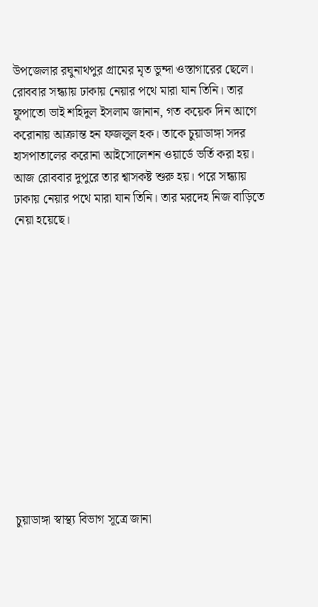উপজেলার রঘুনাথপুর গ্রামের মৃত ভুন্দা ওস্তাগারের ছেলে। রোববার সন্ধ্যায় ঢাকায় নেয়ার পথে মারা যান তিনি। তার ফুপাতো ভাই শহিদুল ইসলাম জানান, গত কয়েক দিন আগে করোনায় আক্রান্ত হন ফজলুল হক। তাকে চুয়াডাঙ্গা সদর হাসপাতালের করোনা আইসোলেশন ওয়ার্ডে ভর্তি করা হয়। আজ রোববার দুপুরে তার শ্বাসকষ্ট শুরু হয়। পরে সন্ধ্যায় ঢাকায় নেয়ার পথে মারা যান তিনি। তার মরদেহ নিজ বাড়িতে নেয়া হয়েছে।













চুয়াডাঙ্গা স্বাস্থ্য বিভাগ সূত্রে জানা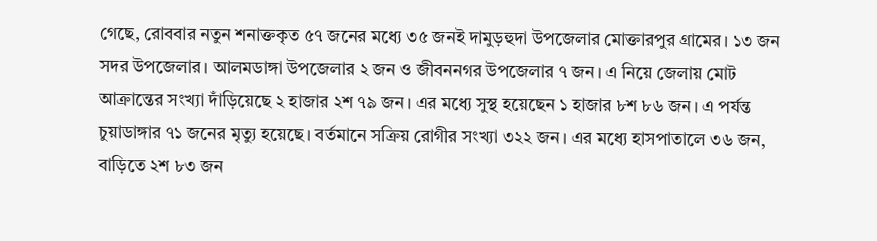গেছে, রোববার নতুন শনাক্তকৃত ৫৭ জনের মধ্যে ৩৫ জনই দামুড়হুদা উপজেলার মোক্তারপুর গ্রামের। ১৩ জন সদর উপজেলার। আলমডাঙ্গা উপজেলার ২ জন ও জীবননগর উপজেলার ৭ জন। এ নিয়ে জেলায় মোট আক্রান্তের সংখ্যা দাঁড়িয়েছে ২ হাজার ২শ ৭৯ জন। এর মধ্যে সুস্থ হয়েছেন ১ হাজার ৮শ ৮৬ জন। এ পর্যন্ত চুয়াডাঙ্গার ৭১ জনের মৃত্যু হয়েছে। বর্তমানে সক্রিয় রোগীর সংখ্যা ৩২২ জন। এর মধ্যে হাসপাতালে ৩৬ জন, বাড়িতে ২শ ৮৩ জন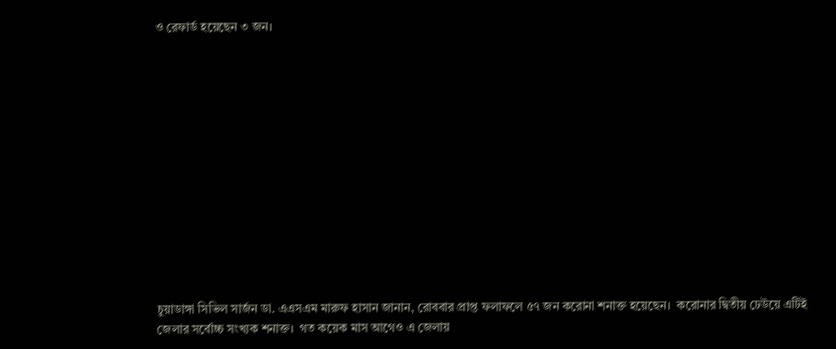ও রেফার্ড হয়েছেন ৩ জন।













চুয়াডাঙ্গা সিভিল সার্জন ডা. এএসএম মারুফ হাসান জানান, রোববার প্রাপ্ত ফলাফলে ৫৭ জন করোনা শনাক্ত হয়েছেন।  করোনার দ্বিতীয় ঢেউয়ে এটিই জেলার সর্বোচ্চ সংখ্যক শনাক্ত।  গত কয়েক মাস আগেও এ জেলায়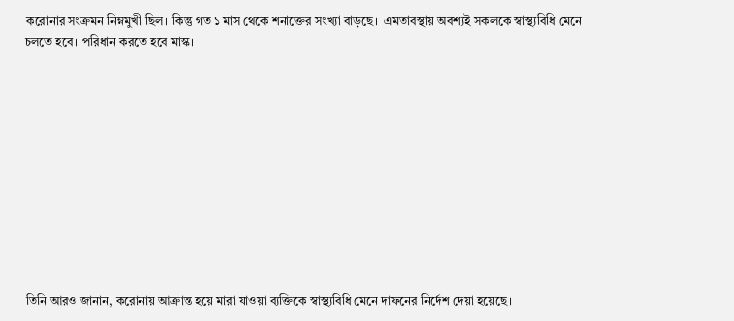করোনার সংক্রমন নিম্নমুখী ছিল। কিন্তু গত ১ মাস থেকে শনাক্তের সংখ্যা বাড়ছে।  এমতাবস্থায় অবশ্যই সকলকে স্বাস্থ্যবিধি মেনে চলতে হবে। পরিধান করতে হবে মাস্ক।











তিনি আরও জানান, করোনায় আক্রান্ত হয়ে মারা যাওয়া ব্যক্তিকে স্বাস্থ্যবিধি মেনে দাফনের নির্দেশ দেয়া হয়েছে।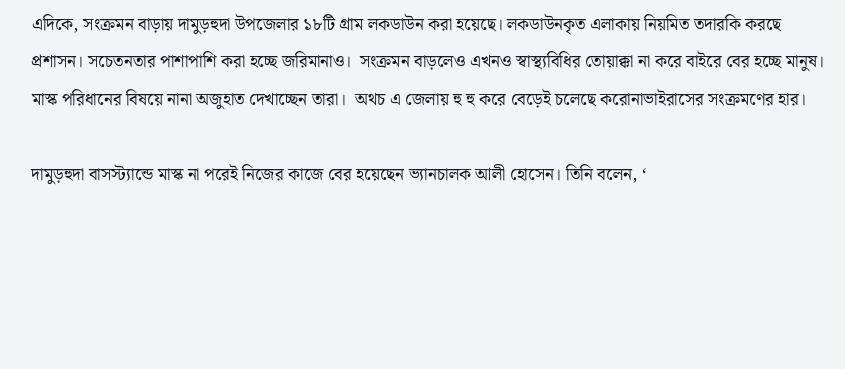এদিকে, সংক্রমন বাড়ায় দামুড়হুদা উপজেলার ১৮টি গ্রাম লকডাউন করা হয়েছে। লকডাউনকৃত এলাকায় নিয়মিত তদারকি করছে প্রশাসন। সচেতনতার পাশাপাশি করা হচ্ছে জরিমানাও।  সংক্রমন বাড়লেও এখনও স্বাস্থ্যবিধির তোয়াক্কা না করে বাইরে বের হচ্ছে মানুষ।  মাস্ক পরিধানের বিষয়ে নানা অজুহাত দেখাচ্ছেন তারা।  অথচ এ জেলায় হু হু করে বেড়েই চলেছে করোনাভাইরাসের সংক্রমণের হার।

দামুড়হুদা বাসস্ট্যান্ডে মাস্ক না পরেই নিজের কাজে বের হয়েছেন ভ্যানচালক আলী হোসেন। তিনি বলেন, ‘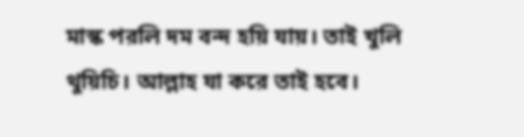মাস্ক পরলি দম বন্দ হয়ি যায়। তাই খুলি থুয়িচি। আল্লাহ যা করে তাই হবে।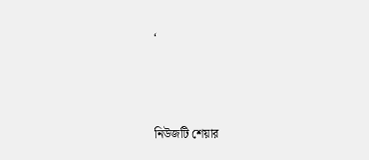‘



নিউজটি শেয়ার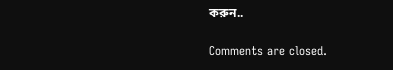করুন..

Comments are closed.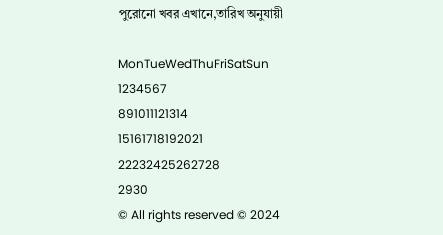পুরোনো খবর এখানে,তারিখ অনুযায়ী

MonTueWedThuFriSatSun
1234567
891011121314
15161718192021
22232425262728
2930
© All rights reserved © 2024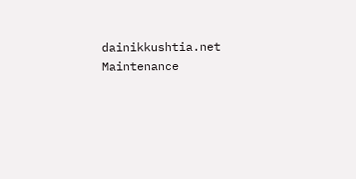dainikkushtia.net
Maintenance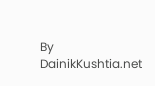By DainikKushtia.net